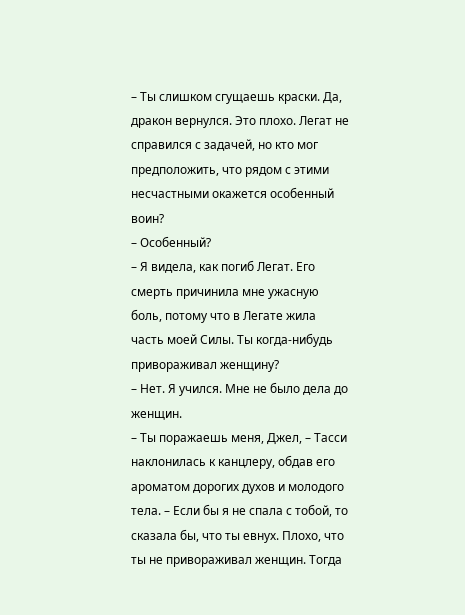– Ты слишком сгущаешь краски. Да, дракон вернулся. Это плохо. Легат не справился с задачей, но кто мог предположить, что рядом с этими несчастными окажется особенный воин?
– Особенный?
– Я видела, как погиб Легат. Его смерть причинила мне ужасную боль, потому что в Легате жила часть моей Силы. Ты когда-нибудь привораживал женщину?
– Нет. Я учился. Мне не было дела до женщин.
– Ты поражаешь меня, Джел, – Тасси наклонилась к канцлеру, обдав его ароматом дорогих духов и молодого тела. – Если бы я не спала с тобой, то сказала бы, что ты евнух. Плохо, что ты не привораживал женщин. Тогда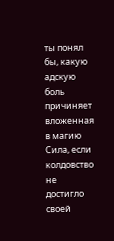ты понял бы, какую адскую боль причиняет вложенная в магию Сила, если колдовство не достигло своей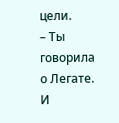цели.
– Ты говорила о Легате. И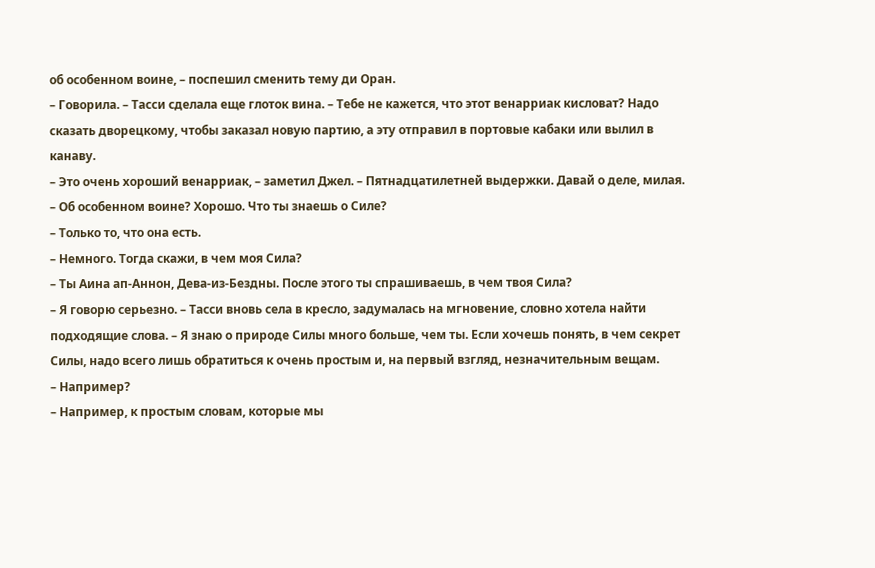об особенном воине, – поспешил сменить тему ди Оран.
– Говорила. – Тасси сделала еще глоток вина. – Тебе не кажется, что этот венарриак кисловат? Надо сказать дворецкому, чтобы заказал новую партию, а эту отправил в портовые кабаки или вылил в канаву.
– Это очень хороший венарриак, – заметил Джел. – Пятнадцатилетней выдержки. Давай о деле, милая.
– Об особенном воине? Хорошо. Что ты знаешь о Силе?
– Только то, что она есть.
– Немного. Тогда скажи, в чем моя Сила?
– Ты Аина ап-Аннон, Дева-из-Бездны. После этого ты спрашиваешь, в чем твоя Сила?
– Я говорю серьезно. – Тасси вновь села в кресло, задумалась на мгновение, словно хотела найти подходящие слова. – Я знаю о природе Силы много больше, чем ты. Если хочешь понять, в чем секрет Силы, надо всего лишь обратиться к очень простым и, на первый взгляд, незначительным вещам.
– Например?
– Например, к простым словам, которые мы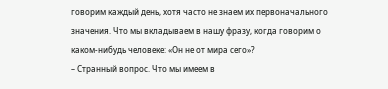говорим каждый день, хотя часто не знаем их первоначального значения. Что мы вкладываем в нашу фразу, когда говорим о каком-нибудь человеке: «Он не от мира сего»?
– Странный вопрос. Что мы имеем в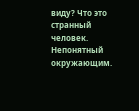виду? Что это странный человек. Непонятный окружающим.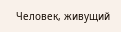Человек, живущий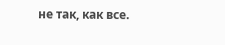не так, как все.